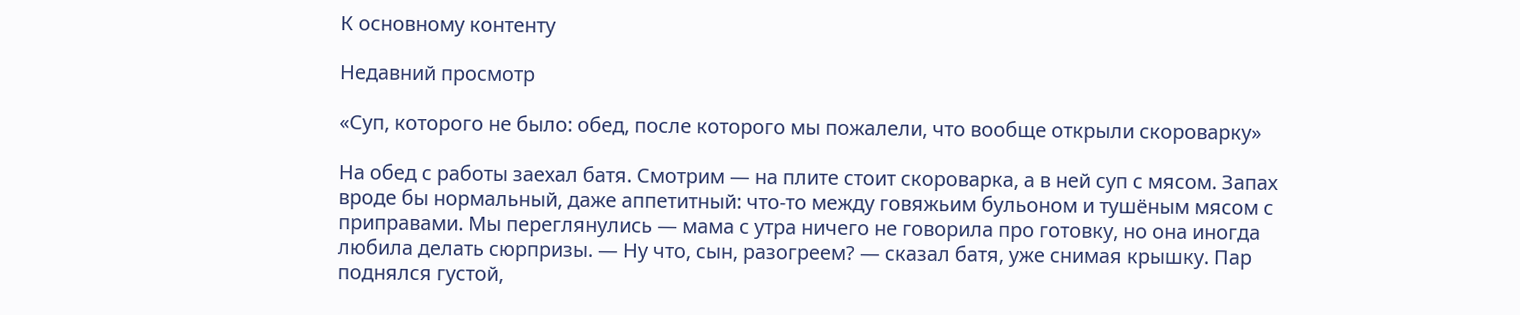К основному контенту

Недавний просмотр

«Суп, которого не было: обед, после которого мы пожалели, что вообще открыли скороварку»

На обед с работы заехал батя. Смотрим — на плите стоит скороварка, а в ней суп с мясом. Запах вроде бы нормальный, даже аппетитный: что-то между говяжьим бульоном и тушёным мясом с приправами. Мы переглянулись — мама с утра ничего не говорила про готовку, но она иногда любила делать сюрпризы. — Ну что, сын, разогреем? — сказал батя, уже снимая крышку. Пар поднялся густой,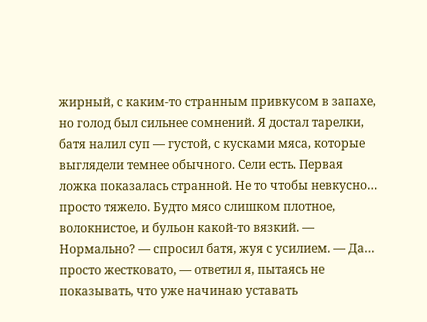жирный, с каким-то странным привкусом в запахе, но голод был сильнее сомнений. Я достал тарелки, батя налил суп — густой, с кусками мяса, которые выглядели темнее обычного. Сели есть. Первая ложка показалась странной. Не то чтобы невкусно… просто тяжело. Будто мясо слишком плотное, волокнистое, и бульон какой-то вязкий. — Нормально? — спросил батя, жуя с усилием. — Да… просто жестковато, — ответил я, пытаясь не показывать, что уже начинаю уставать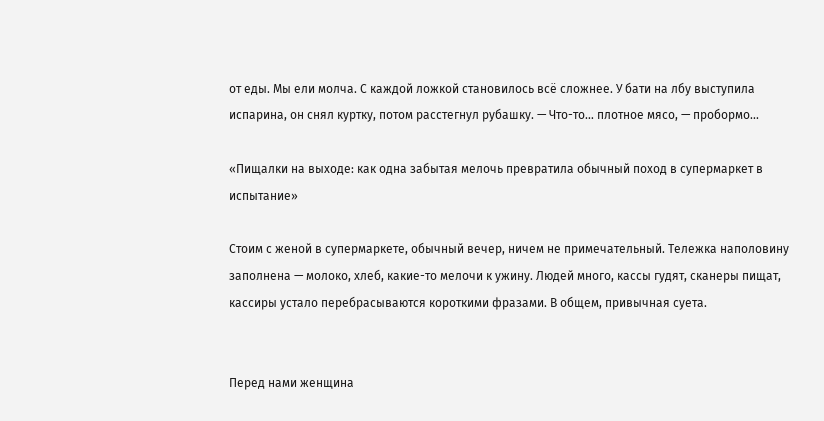от еды. Мы ели молча. С каждой ложкой становилось всё сложнее. У бати на лбу выступила испарина, он снял куртку, потом расстегнул рубашку. — Что-то… плотное мясо, — пробормо...

«Пищалки на выходе: как одна забытая мелочь превратила обычный поход в супермаркет в испытание»

Стоим с женой в супермаркете, обычный вечер, ничем не примечательный. Тележка наполовину заполнена — молоко, хлеб, какие-то мелочи к ужину. Людей много, кассы гудят, сканеры пищат, кассиры устало перебрасываются короткими фразами. В общем, привычная суета.


Перед нами женщина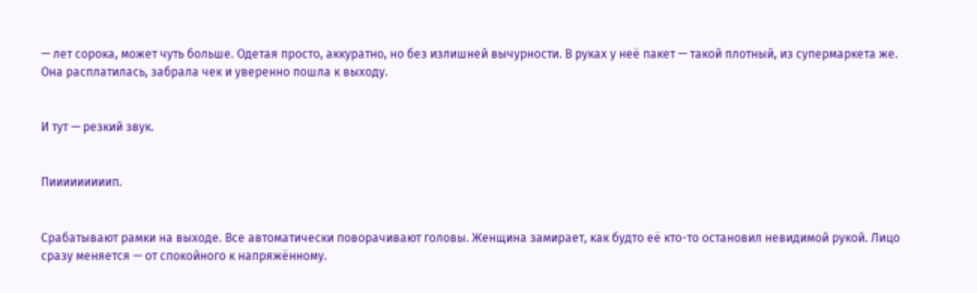— лет сорока, может чуть больше. Одетая просто, аккуратно, но без излишней вычурности. В руках у неё пакет — такой плотный, из супермаркета же. Она расплатилась, забрала чек и уверенно пошла к выходу.


И тут — резкий звук.


Пииииииииип.


Срабатывают рамки на выходе. Все автоматически поворачивают головы. Женщина замирает, как будто её кто-то остановил невидимой рукой. Лицо сразу меняется — от спокойного к напряжённому.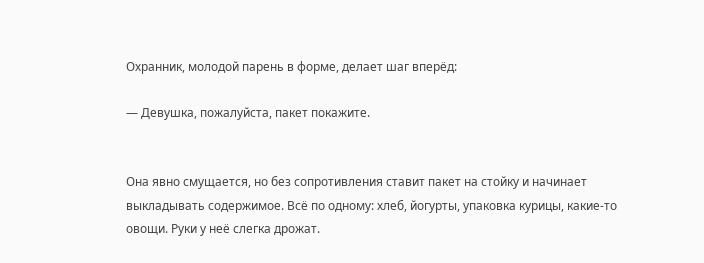Охранник, молодой парень в форме, делает шаг вперёд:

— Девушка, пожалуйста, пакет покажите.


Она явно смущается, но без сопротивления ставит пакет на стойку и начинает выкладывать содержимое. Всё по одному: хлеб, йогурты, упаковка курицы, какие-то овощи. Руки у неё слегка дрожат.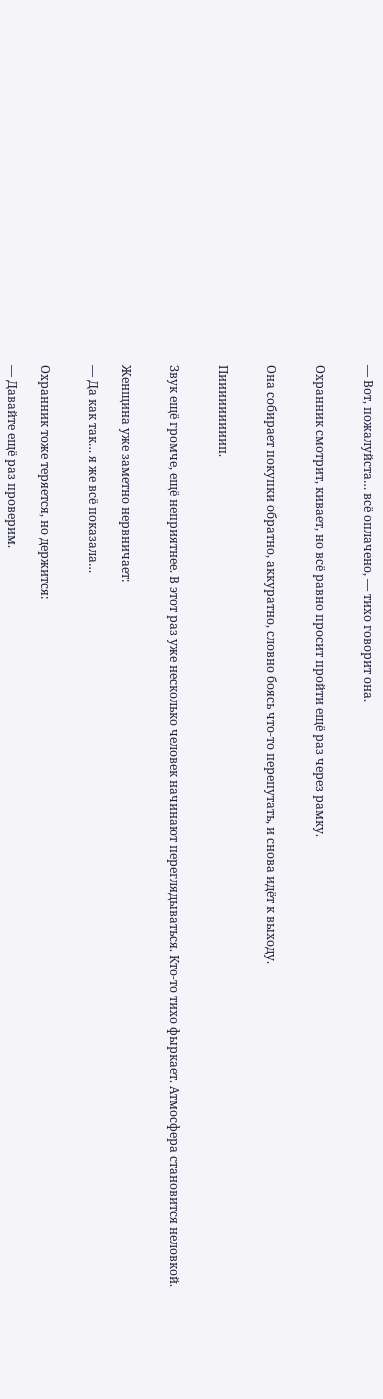— Вот, пожалуйста… всё оплачено, — тихо говорит она.


Охранник смотрит, кивает, но всё равно просит пройти ещё раз через рамку.


Она собирает покупки обратно, аккуратно, словно боясь что-то перепутать, и снова идёт к выходу.


Пииииииииип.


Звук ещё громче, ещё неприятнее. В этот раз уже несколько человек начинают переглядываться. Кто-то тихо фыркает. Атмосфера становится неловкой.


Женщина уже заметно нервничает:

— Да как так… я же всё показала…


Охранник тоже теряется, но держится:

— Давайте ещё раз проверим.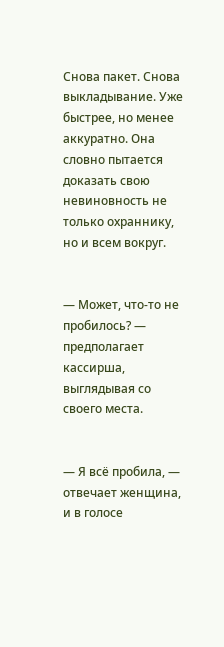Снова пакет. Снова выкладывание. Уже быстрее, но менее аккуратно. Она словно пытается доказать свою невиновность не только охраннику, но и всем вокруг.


— Может, что-то не пробилось? — предполагает кассирша, выглядывая со своего места.


— Я всё пробила, — отвечает женщина, и в голосе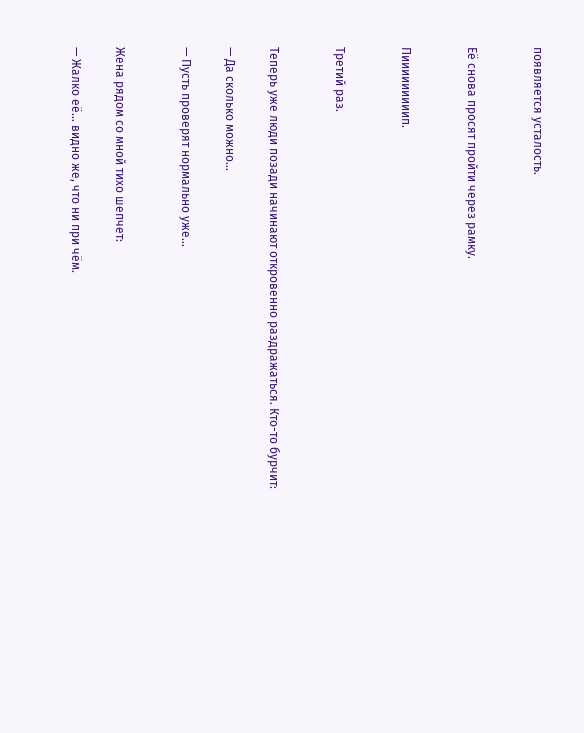появляется усталость.


Её снова просят пройти через рамку.


Пииииииииип.


Третий раз.


Теперь уже люди позади начинают откровенно раздражаться. Кто-то бурчит:

— Да сколько можно…

— Пусть проверят нормально уже…


Жена рядом со мной тихо шепчет:

— Жалко её… видно же, что ни при чём.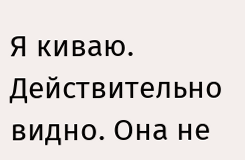Я киваю. Действительно видно. Она не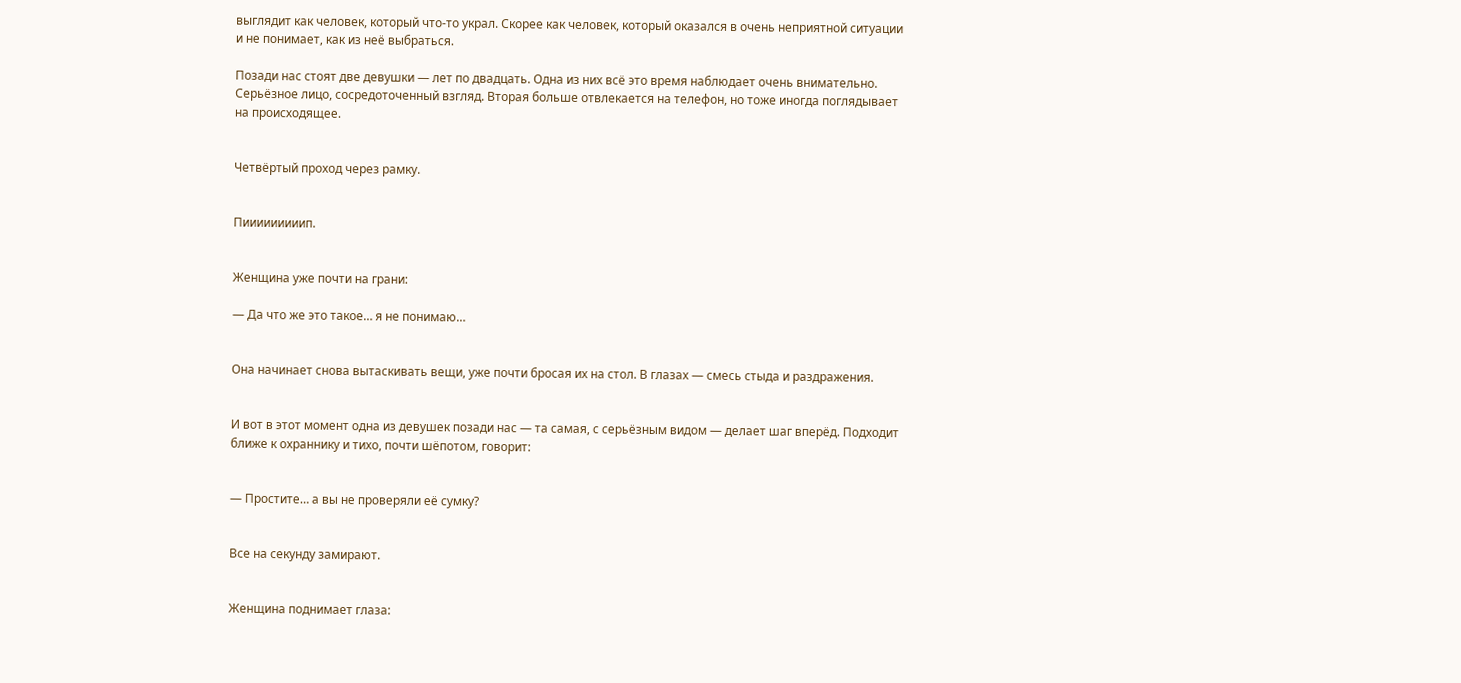выглядит как человек, который что-то украл. Скорее как человек, который оказался в очень неприятной ситуации и не понимает, как из неё выбраться.

Позади нас стоят две девушки — лет по двадцать. Одна из них всё это время наблюдает очень внимательно. Серьёзное лицо, сосредоточенный взгляд. Вторая больше отвлекается на телефон, но тоже иногда поглядывает на происходящее.


Четвёртый проход через рамку.


Пииииииииип.


Женщина уже почти на грани:

— Да что же это такое… я не понимаю…


Она начинает снова вытаскивать вещи, уже почти бросая их на стол. В глазах — смесь стыда и раздражения.


И вот в этот момент одна из девушек позади нас — та самая, с серьёзным видом — делает шаг вперёд. Подходит ближе к охраннику и тихо, почти шёпотом, говорит:


— Простите… а вы не проверяли её сумку?


Все на секунду замирают.


Женщина поднимает глаза: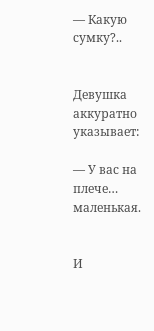— Какую сумку?..


Девушка аккуратно указывает:

— У вас на плече… маленькая.


И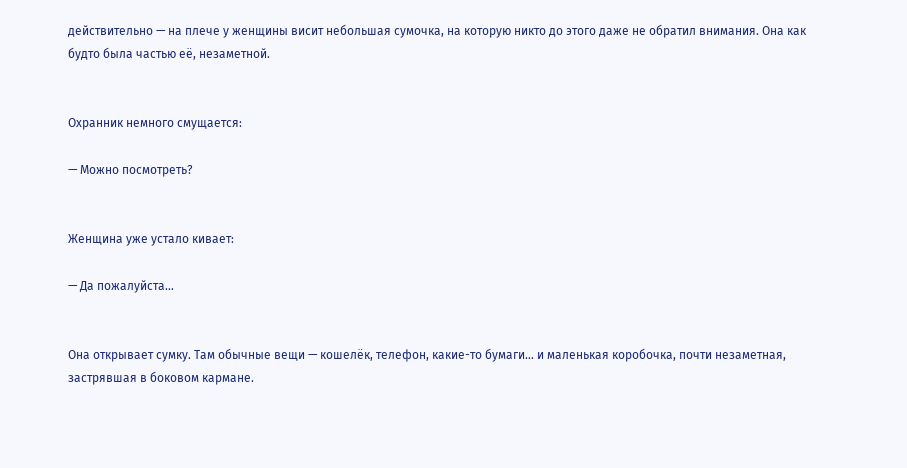действительно — на плече у женщины висит небольшая сумочка, на которую никто до этого даже не обратил внимания. Она как будто была частью её, незаметной.


Охранник немного смущается:

— Можно посмотреть?


Женщина уже устало кивает:

— Да пожалуйста…


Она открывает сумку. Там обычные вещи — кошелёк, телефон, какие-то бумаги… и маленькая коробочка, почти незаметная, застрявшая в боковом кармане.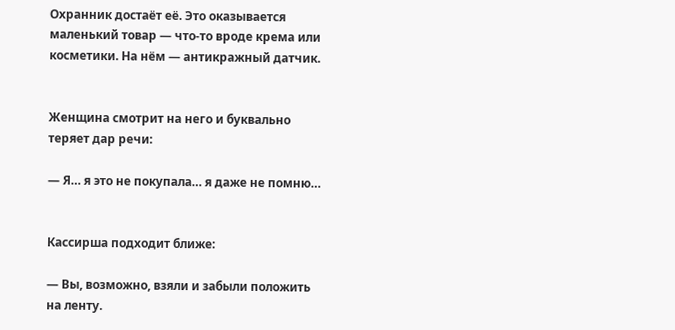Охранник достаёт её. Это оказывается маленький товар — что-то вроде крема или косметики. На нём — антикражный датчик.


Женщина смотрит на него и буквально теряет дар речи:

— Я… я это не покупала… я даже не помню…


Кассирша подходит ближе:

— Вы, возможно, взяли и забыли положить на ленту.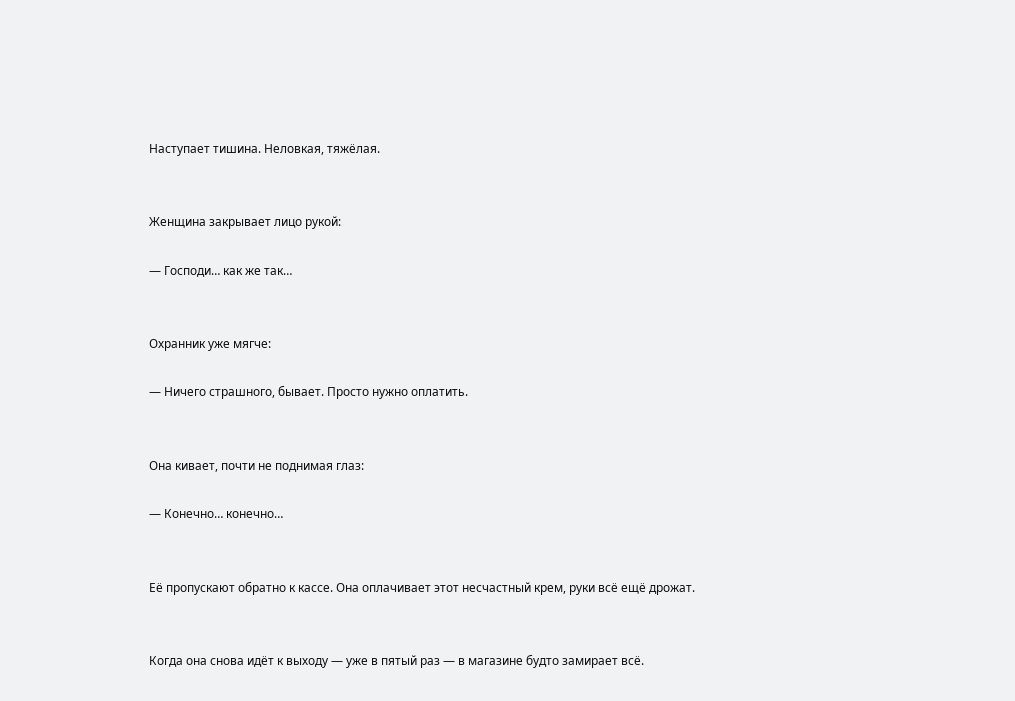Наступает тишина. Неловкая, тяжёлая.


Женщина закрывает лицо рукой:

— Господи… как же так…


Охранник уже мягче:

— Ничего страшного, бывает. Просто нужно оплатить.


Она кивает, почти не поднимая глаз:

— Конечно… конечно…


Её пропускают обратно к кассе. Она оплачивает этот несчастный крем, руки всё ещё дрожат.


Когда она снова идёт к выходу — уже в пятый раз — в магазине будто замирает всё.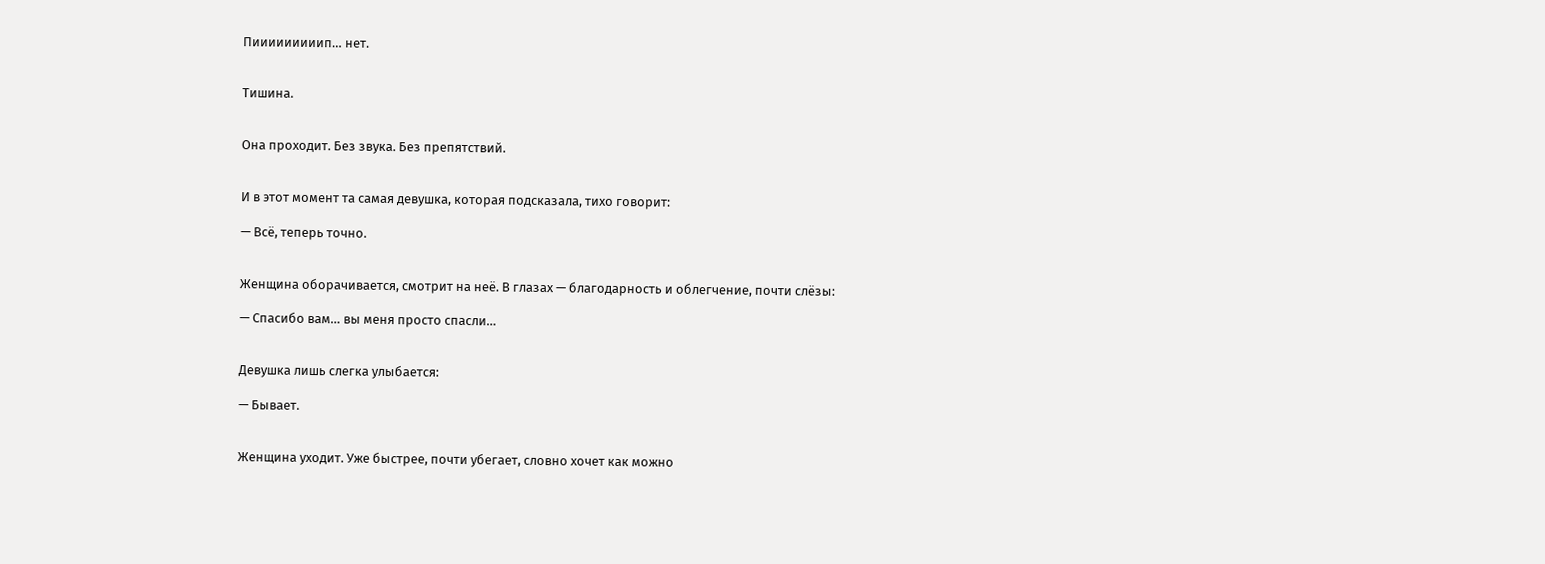Пииииииииип… нет.


Тишина.


Она проходит. Без звука. Без препятствий.


И в этот момент та самая девушка, которая подсказала, тихо говорит:

— Всё, теперь точно.


Женщина оборачивается, смотрит на неё. В глазах — благодарность и облегчение, почти слёзы:

— Спасибо вам… вы меня просто спасли…


Девушка лишь слегка улыбается:

— Бывает.


Женщина уходит. Уже быстрее, почти убегает, словно хочет как можно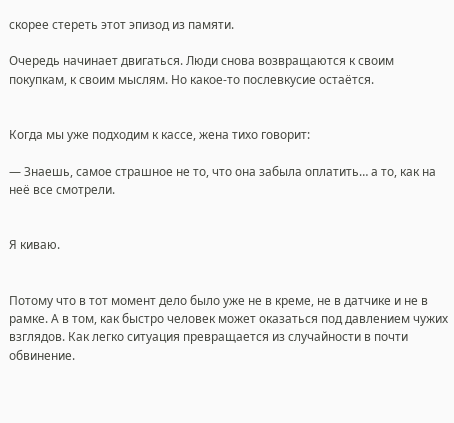скорее стереть этот эпизод из памяти.

Очередь начинает двигаться. Люди снова возвращаются к своим покупкам, к своим мыслям. Но какое-то послевкусие остаётся.


Когда мы уже подходим к кассе, жена тихо говорит:

— Знаешь, самое страшное не то, что она забыла оплатить… а то, как на неё все смотрели.


Я киваю.


Потому что в тот момент дело было уже не в креме, не в датчике и не в рамке. А в том, как быстро человек может оказаться под давлением чужих взглядов. Как легко ситуация превращается из случайности в почти обвинение.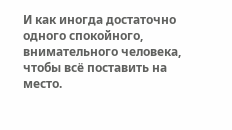И как иногда достаточно одного спокойного, внимательного человека, чтобы всё поставить на место.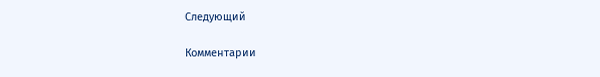Следующий

Комментарии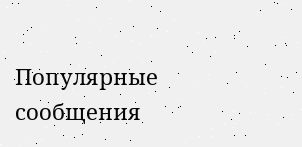Популярные сообщения